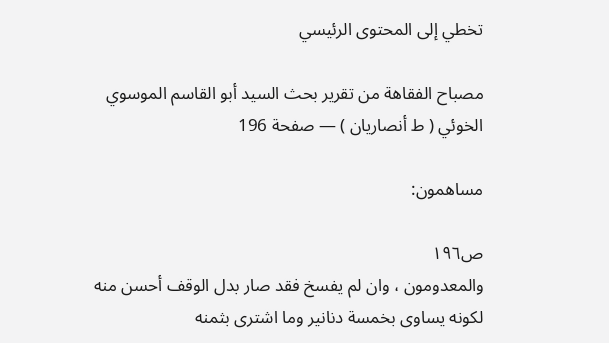تخطي إلى المحتوى الرئيسي

مصباح الفقاهة من تقرير بحث السيد أبو القاسم الموسوي الخوئي ( ط أنصاريان ) — صفحة 196

مساهمون:

ص١٩٦
والمعدومون ، وان لم يفسخ فقد صار بدل الوقف أحسن منه لكونه يساوى بخمسة دنانير وما اشترى بثمنه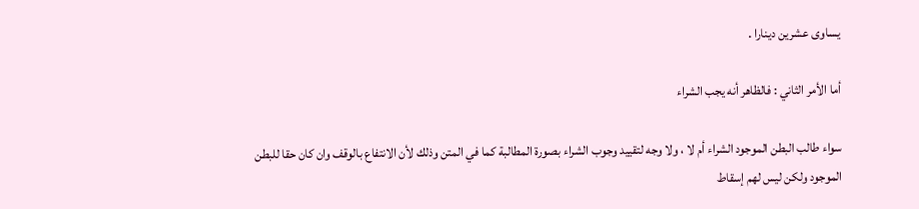يساوى عشرين دينارا .

أما الأمر الثاني : فالظاهر أنه يجب الشراء

سواء طالب البطن الموجود الشراء أم لا ، ولا وجه لتقييد وجوب الشراء بصورة المطالبة كما في المتن وذلك لأن الانتفاع بالوقف وان كان حقا للبطن الموجود ولكن ليس لهم إسقاط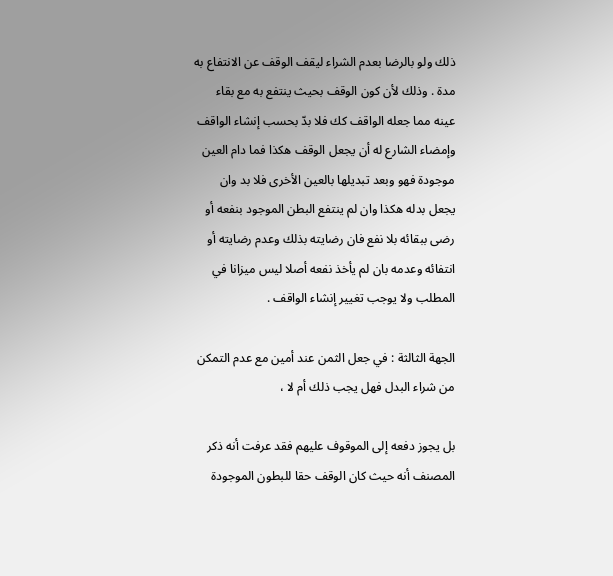ذلك ولو بالرضا بعدم الشراء ليقف الوقف عن الانتفاع به مدة . وذلك لأن كون الوقف بحيث ينتفع به مع بقاء عينه مما جعله الواقف كك فلا بدّ بحسب إنشاء الواقف وإمضاء الشارع له أن يجعل الوقف هكذا فما دام العين موجودة فهو وبعد تبديلها بالعين الأخرى فلا بد وان يجعل بدله هكذا وان لم ينتفع البطن الموجود بنفعه أو رضى ببقائه بلا نفع فان رضايته بذلك وعدم رضايته أو انتفائه وعدمه بان لم يأخذ نفعه أصلا ليس ميزانا في المطلب ولا يوجب تغيير إنشاء الواقف .

الجهة الثالثة : في جعل الثمن عند أمين مع عدم التمكن من شراء البدل فهل يجب ذلك أم لا ،

بل يجوز دفعه إلى الموقوف عليهم فقد عرفت أنه ذكر المصنف أنه حيث كان الوقف حقا للبطون الموجودة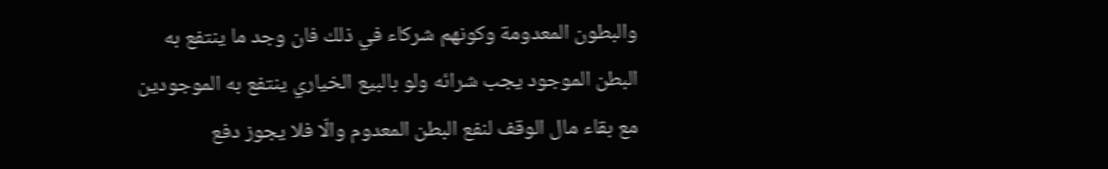والبطون المعدومة وكونهم شركاء في ذلك فان وجد ما ينتفع به البطن الموجود يجب شرائه ولو بالبيع الخياري ينتفع به الموجودين مع بقاء مال الوقف لنفع البطن المعدوم والّا فلا يجوز دفع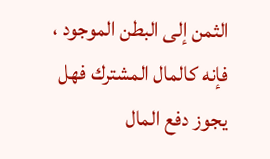الثمن إلى البطن الموجود ، فإنه كالمال المشترك فهل يجوز دفع المال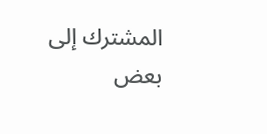المشترك إلى بعض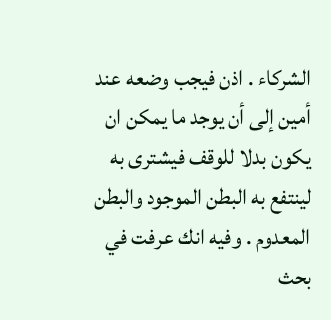الشركاء . اذن فيجب وضعه عند أمين إلى أن يوجد ما يمكن ان يكون بدلا للوقف فيشترى به لينتفع به البطن الموجود والبطن المعدوم . وفيه انك عرفت في بحث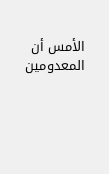الأمس أن المعدومين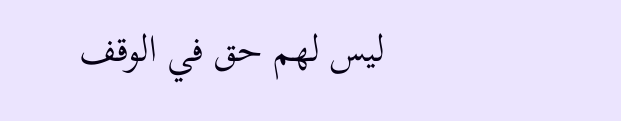ليس لهم حق في الوقف